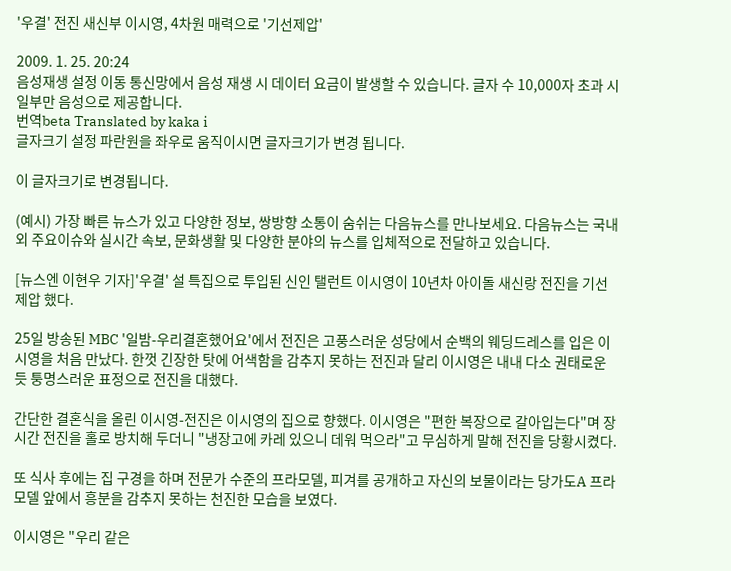'우결' 전진 새신부 이시영, 4차원 매력으로 '기선제압'

2009. 1. 25. 20:24
음성재생 설정 이동 통신망에서 음성 재생 시 데이터 요금이 발생할 수 있습니다. 글자 수 10,000자 초과 시 일부만 음성으로 제공합니다.
번역beta Translated by kaka i
글자크기 설정 파란원을 좌우로 움직이시면 글자크기가 변경 됩니다.

이 글자크기로 변경됩니다.

(예시) 가장 빠른 뉴스가 있고 다양한 정보, 쌍방향 소통이 숨쉬는 다음뉴스를 만나보세요. 다음뉴스는 국내외 주요이슈와 실시간 속보, 문화생활 및 다양한 분야의 뉴스를 입체적으로 전달하고 있습니다.

[뉴스엔 이현우 기자]'우결' 설 특집으로 투입된 신인 탤런트 이시영이 10년차 아이돌 새신랑 전진을 기선제압 했다.

25일 방송된 MBC '일밤-우리결혼했어요'에서 전진은 고풍스러운 성당에서 순백의 웨딩드레스를 입은 이시영을 처음 만났다. 한껏 긴장한 탓에 어색함을 감추지 못하는 전진과 달리 이시영은 내내 다소 권태로운 듯 퉁명스러운 표정으로 전진을 대했다.

간단한 결혼식을 올린 이시영-전진은 이시영의 집으로 향했다. 이시영은 "편한 복장으로 갈아입는다"며 장시간 전진을 홀로 방치해 두더니 "냉장고에 카레 있으니 데워 먹으라"고 무심하게 말해 전진을 당황시켰다.

또 식사 후에는 집 구경을 하며 전문가 수준의 프라모델, 피겨를 공개하고 자신의 보물이라는 당가도A 프라모델 앞에서 흥분을 감추지 못하는 천진한 모습을 보였다.

이시영은 "우리 같은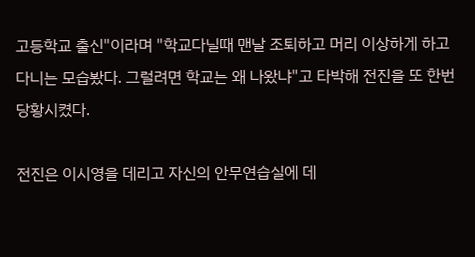고등학교 출신"이라며 "학교다닐때 맨날 조퇴하고 머리 이상하게 하고 다니는 모습봤다. 그럴려면 학교는 왜 나왔냐"고 타박해 전진을 또 한번 당황시켰다.

전진은 이시영을 데리고 자신의 안무연습실에 데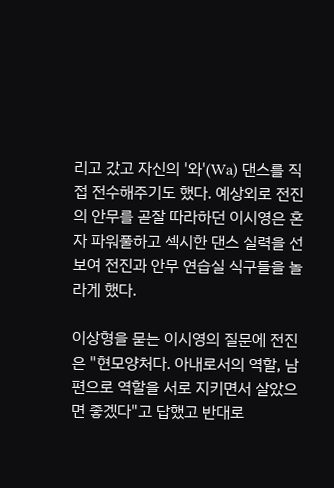리고 갔고 자신의 '와'(Wa) 댄스를 직접 전수해주기도 했다. 예상외로 전진의 안무를 곧잘 따라하던 이시영은 혼자 파워풀하고 섹시한 댄스 실력을 선보여 전진과 안무 연습실 식구들을 놀라게 했다.

이상형을 묻는 이시영의 질문에 전진은 "현모양처다. 아내로서의 역할, 남편으로 역할을 서로 지키면서 살았으면 좋겠다"고 답했고 반대로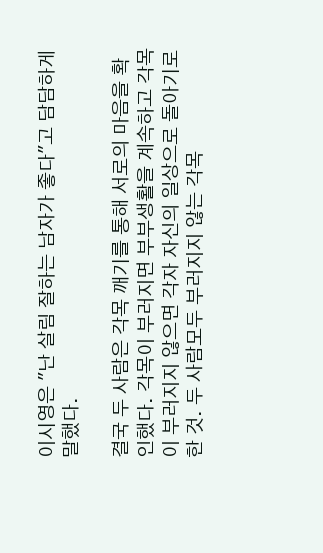이시영은 "난 살림 잘하는 남자가 좋다"고 담담하게 말했다.

결국 두 사람은 각목 깨기를 통해 서로의 마음을 확인했다. 각목이 부러지면 부부생활을 계속하고 각목이 부러지지 않으면 각자 자신의 일상으로 돌아기로 한 것. 두 사람모두 부러지지 않는 각목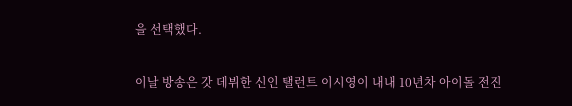을 선택했다.

이날 방송은 갓 데뷔한 신인 탤런트 이시영이 내내 10년차 아이돌 전진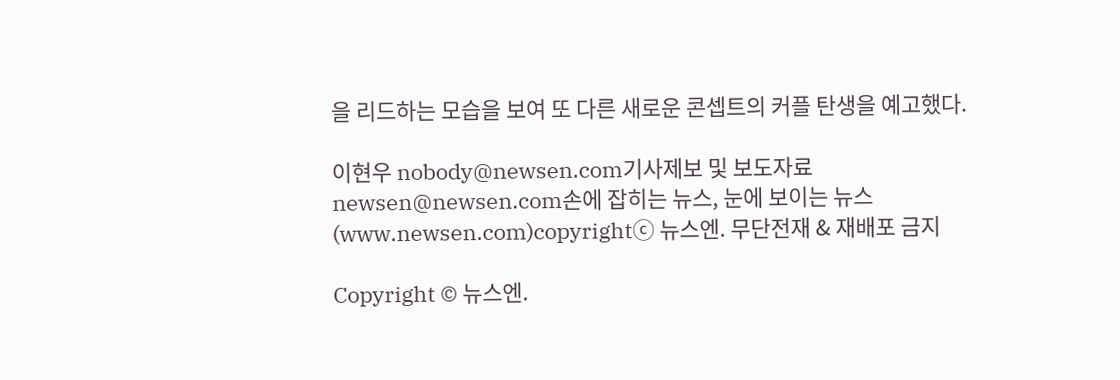을 리드하는 모습을 보여 또 다른 새로운 콘셉트의 커플 탄생을 예고했다.

이현우 nobody@newsen.com기사제보 및 보도자료 newsen@newsen.com손에 잡히는 뉴스, 눈에 보이는 뉴스(www.newsen.com)copyrightⓒ 뉴스엔. 무단전재 & 재배포 금지

Copyright © 뉴스엔.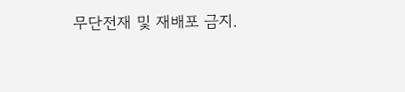무단전재 및 재배포 금지.